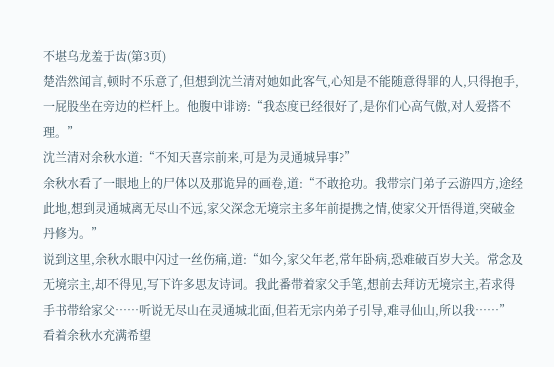不堪乌龙羞于齿(第3页)
楚浩然闻言,顿时不乐意了,但想到沈兰清对她如此客气,心知是不能随意得罪的人,只得抱手,一屁股坐在旁边的栏杆上。他腹中诽谤:“我态度已经很好了,是你们心高气傲,对人爱搭不理。”
沈兰清对余秋水道:“不知天喜宗前来,可是为灵通城异事?”
余秋水看了一眼地上的尸体以及那诡异的画卷,道:“不敢抢功。我带宗门弟子云游四方,途经此地,想到灵通城离无尽山不远,家父深念无境宗主多年前提携之情,使家父开悟得道,突破金丹修为。”
说到这里,余秋水眼中闪过一丝伤痛,道:“如今,家父年老,常年卧病,恐难破百岁大关。常念及无境宗主,却不得见,写下许多思友诗词。我此番带着家父手笔,想前去拜访无境宗主,若求得手书带给家父……听说无尽山在灵通城北面,但若无宗内弟子引导,难寻仙山,所以我……”
看着余秋水充满希望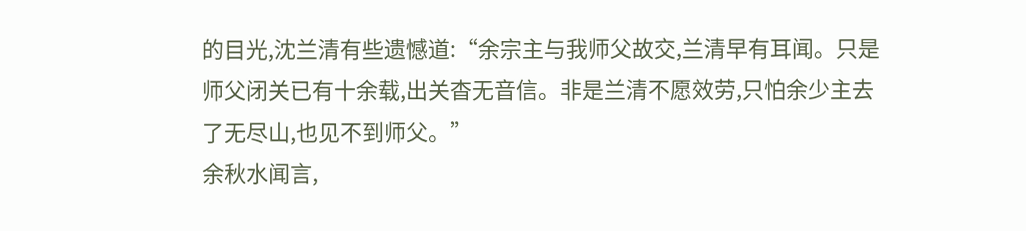的目光,沈兰清有些遗憾道:“余宗主与我师父故交,兰清早有耳闻。只是师父闭关已有十余载,出关杳无音信。非是兰清不愿效劳,只怕余少主去了无尽山,也见不到师父。”
余秋水闻言,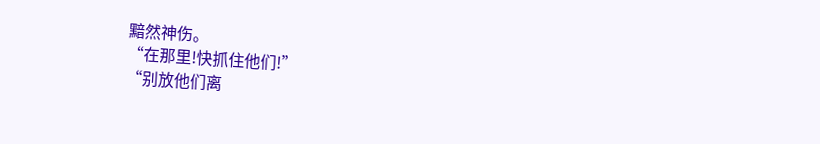黯然神伤。
“在那里!快抓住他们!”
“别放他们离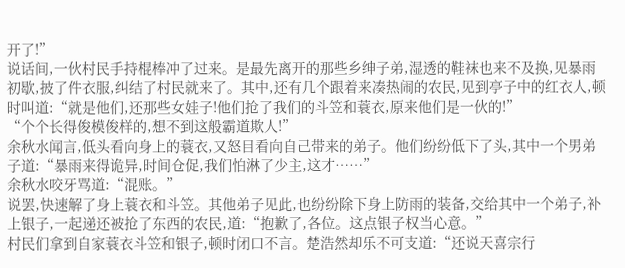开了!”
说话间,一伙村民手持棍棒冲了过来。是最先离开的那些乡绅子弟,湿透的鞋袜也来不及换,见暴雨初歇,披了件衣服,纠结了村民就来了。其中,还有几个跟着来凑热闹的农民,见到亭子中的红衣人,顿时叫道:“就是他们,还那些女娃子!他们抢了我们的斗笠和蓑衣,原来他们是一伙的!”
“个个长得俊模俊样的,想不到这般霸道欺人!”
余秋水闻言,低头看向身上的蓑衣,又怒目看向自己带来的弟子。他们纷纷低下了头,其中一个男弟子道:“暴雨来得诡异,时间仓促,我们怕淋了少主,这才……”
余秋水咬牙骂道:“混账。”
说罢,快速解了身上蓑衣和斗笠。其他弟子见此,也纷纷除下身上防雨的装备,交给其中一个弟子,补上银子,一起递还被抢了东西的农民,道:“抱歉了,各位。这点银子权当心意。”
村民们拿到自家蓑衣斗笠和银子,顿时闭口不言。楚浩然却乐不可支道:“还说天喜宗行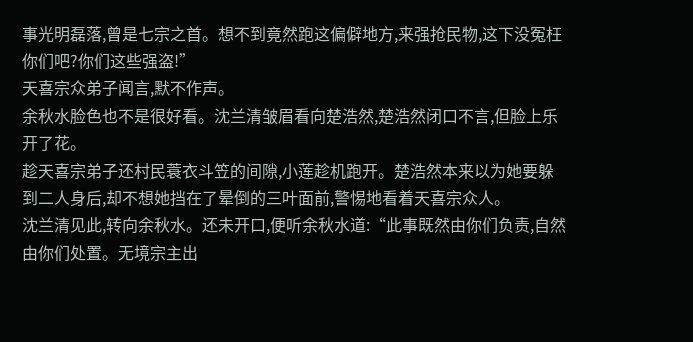事光明磊落,曾是七宗之首。想不到竟然跑这偏僻地方,来强抢民物,这下没冤枉你们吧?你们这些强盗!”
天喜宗众弟子闻言,默不作声。
余秋水脸色也不是很好看。沈兰清皱眉看向楚浩然,楚浩然闭口不言,但脸上乐开了花。
趁天喜宗弟子还村民蓑衣斗笠的间隙,小莲趁机跑开。楚浩然本来以为她要躲到二人身后,却不想她挡在了晕倒的三叶面前,警惕地看着天喜宗众人。
沈兰清见此,转向余秋水。还未开口,便听余秋水道:“此事既然由你们负责,自然由你们处置。无境宗主出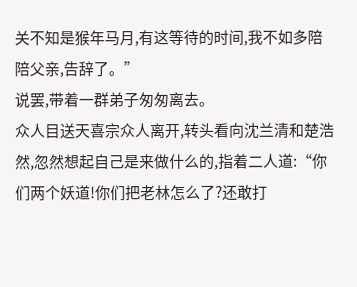关不知是猴年马月,有这等待的时间,我不如多陪陪父亲,告辞了。”
说罢,带着一群弟子匆匆离去。
众人目送天喜宗众人离开,转头看向沈兰清和楚浩然,忽然想起自己是来做什么的,指着二人道:“你们两个妖道!你们把老林怎么了?还敢打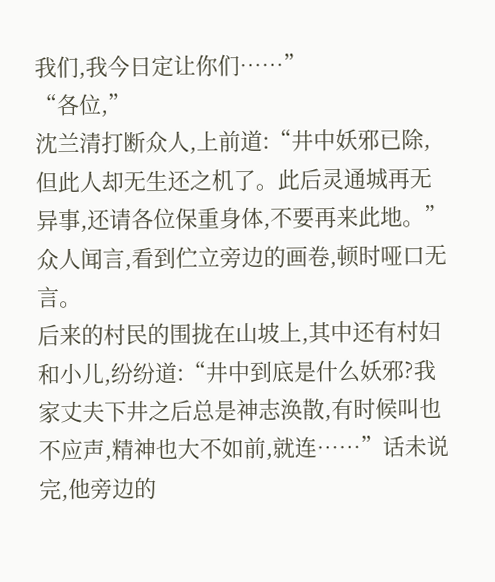我们,我今日定让你们……”
“各位,”
沈兰清打断众人,上前道:“井中妖邪已除,但此人却无生还之机了。此后灵通城再无异事,还请各位保重身体,不要再来此地。”
众人闻言,看到伫立旁边的画卷,顿时哑口无言。
后来的村民的围拢在山坡上,其中还有村妇和小儿,纷纷道:“井中到底是什么妖邪?我家丈夫下井之后总是神志涣散,有时候叫也不应声,精神也大不如前,就连……”话未说完,他旁边的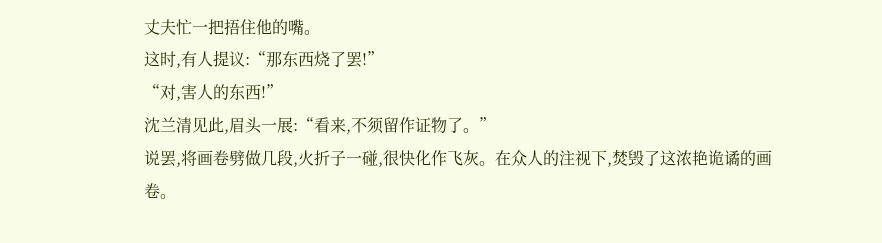丈夫忙一把捂住他的嘴。
这时,有人提议:“那东西烧了罢!”
“对,害人的东西!”
沈兰清见此,眉头一展:“看来,不须留作证物了。”
说罢,将画卷劈做几段,火折子一碰,很快化作飞灰。在众人的注视下,焚毁了这浓艳诡谲的画卷。